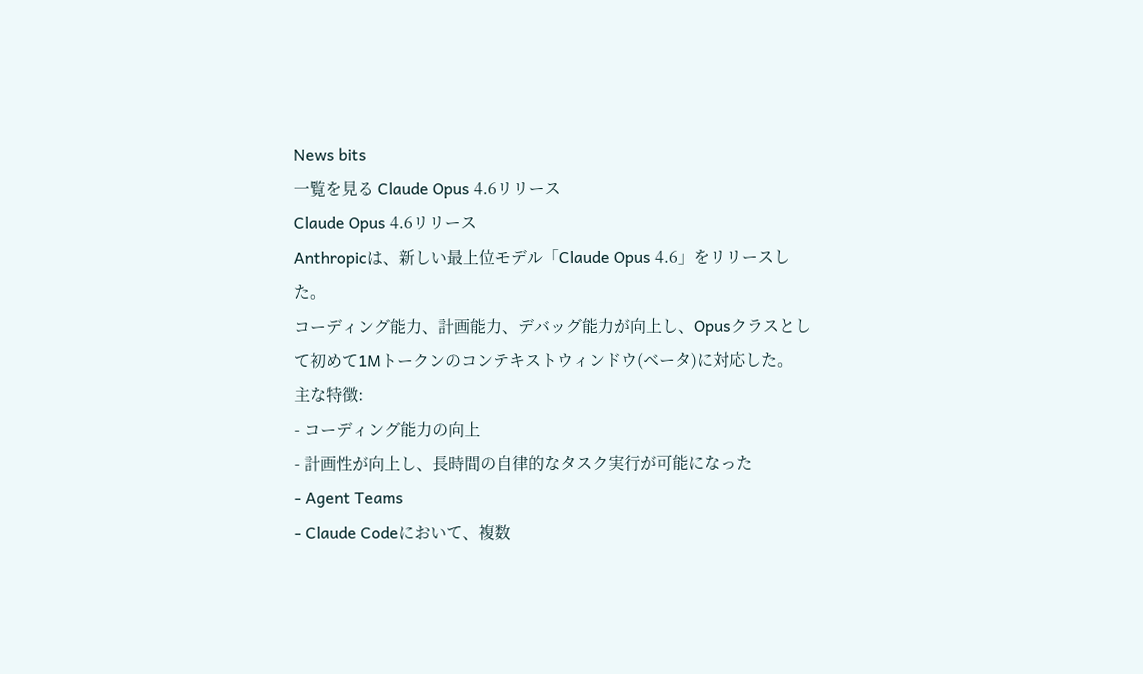News bits
一覧を見る Claude Opus 4.6リリース
Claude Opus 4.6リリース
Anthropicは、新しい最上位モデル「Claude Opus 4.6」をリリースした。
コーディング能力、計画能力、デバッグ能力が向上し、Opusクラスとして初めて1Mトークンのコンテキストウィンドウ(ベータ)に対応した。
主な特徴:
- コーディング能力の向上
- 計画性が向上し、長時間の自律的なタスク実行が可能になった
- Agent Teams
- Claude Codeにおいて、複数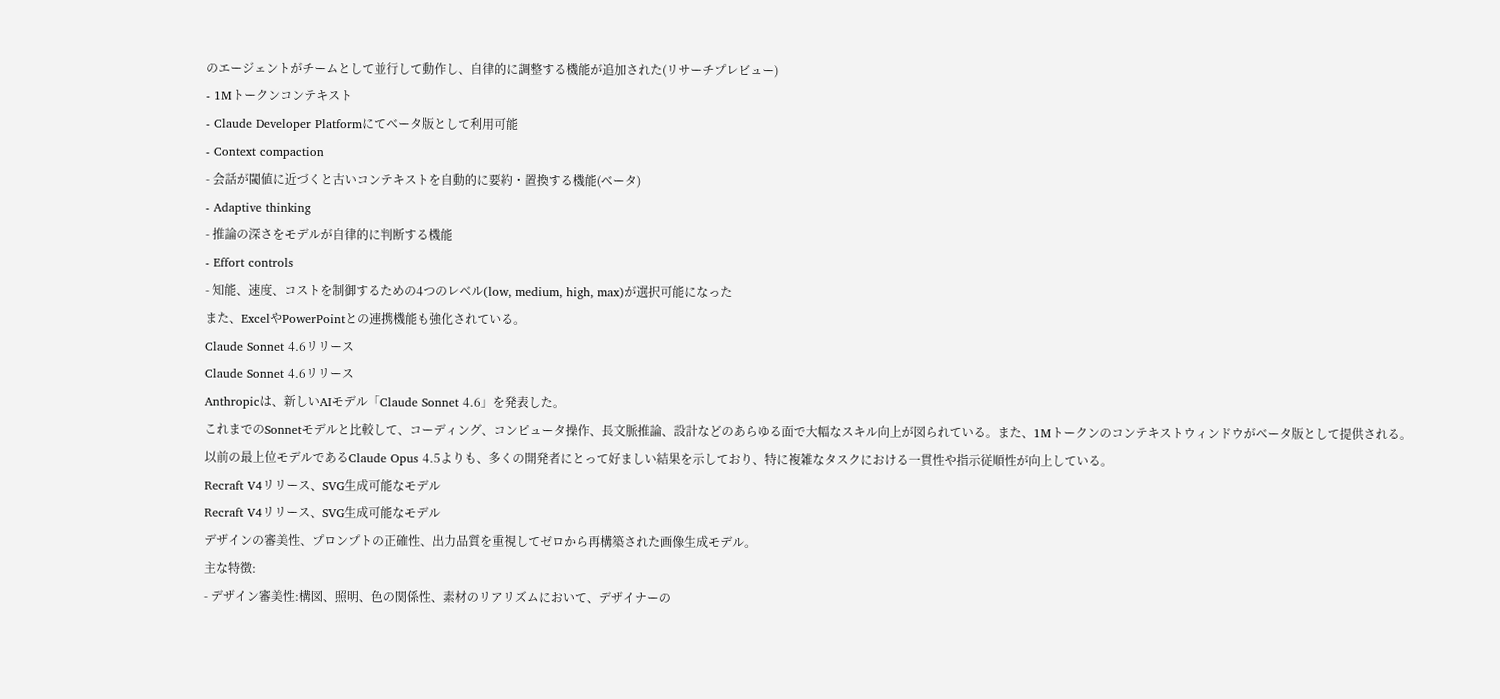のエージェントがチームとして並行して動作し、自律的に調整する機能が追加された(リサーチプレビュー)
- 1Mトークンコンテキスト
- Claude Developer Platformにてベータ版として利用可能
- Context compaction
- 会話が閾値に近づくと古いコンテキストを自動的に要約・置換する機能(ベータ)
- Adaptive thinking
- 推論の深さをモデルが自律的に判断する機能
- Effort controls
- 知能、速度、コストを制御するための4つのレベル(low, medium, high, max)が選択可能になった
また、ExcelやPowerPointとの連携機能も強化されている。
Claude Sonnet 4.6リリース
Claude Sonnet 4.6リリース
Anthropicは、新しいAIモデル「Claude Sonnet 4.6」を発表した。
これまでのSonnetモデルと比較して、コーディング、コンピュータ操作、長文脈推論、設計などのあらゆる面で大幅なスキル向上が図られている。また、1Mトークンのコンテキストウィンドウがベータ版として提供される。
以前の最上位モデルであるClaude Opus 4.5よりも、多くの開発者にとって好ましい結果を示しており、特に複雑なタスクにおける一貫性や指示従順性が向上している。
Recraft V4リリース、SVG生成可能なモデル
Recraft V4リリース、SVG生成可能なモデル
デザインの審美性、プロンプトの正確性、出力品質を重視してゼロから再構築された画像生成モデル。
主な特徴:
- デザイン審美性:構図、照明、色の関係性、素材のリアリズムにおいて、デザイナーの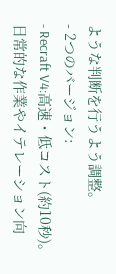ような判断を行うよう調整。
- 2つのバージョン:
- Recraft V4:高速・低コスト(約10秒)。日常的な作業やイテレーション向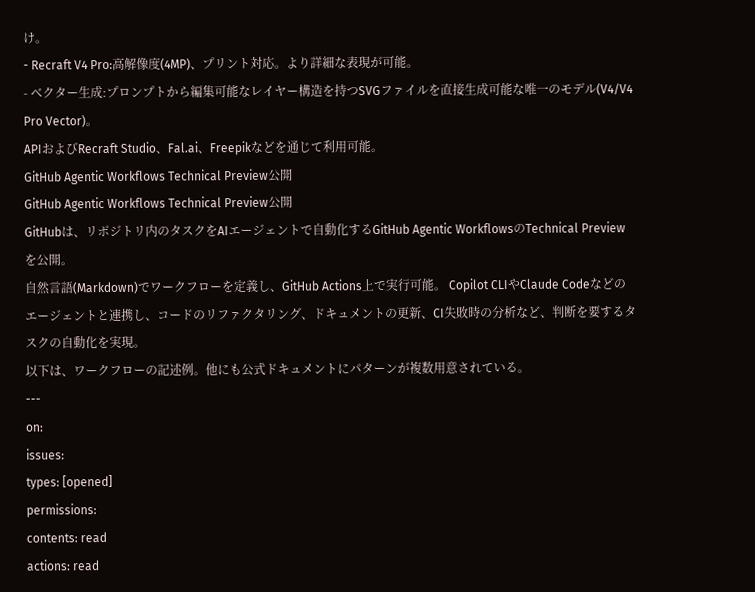け。
- Recraft V4 Pro:高解像度(4MP)、プリント対応。より詳細な表現が可能。
- ベクター生成:プロンプトから編集可能なレイヤー構造を持つSVGファイルを直接生成可能な唯一のモデル(V4/V4 Pro Vector)。
APIおよびRecraft Studio、Fal.ai、Freepikなどを通じて利用可能。
GitHub Agentic Workflows Technical Preview公開
GitHub Agentic Workflows Technical Preview公開
GitHubは、リポジトリ内のタスクをAIエージェントで自動化するGitHub Agentic WorkflowsのTechnical Previewを公開。
自然言語(Markdown)でワークフローを定義し、GitHub Actions上で実行可能。 Copilot CLIやClaude Codeなどのエージェントと連携し、コードのリファクタリング、ドキュメントの更新、CI失敗時の分析など、判断を要するタスクの自動化を実現。
以下は、ワークフローの記述例。他にも公式ドキュメントにパターンが複数用意されている。
---
on:
issues:
types: [opened]
permissions:
contents: read
actions: read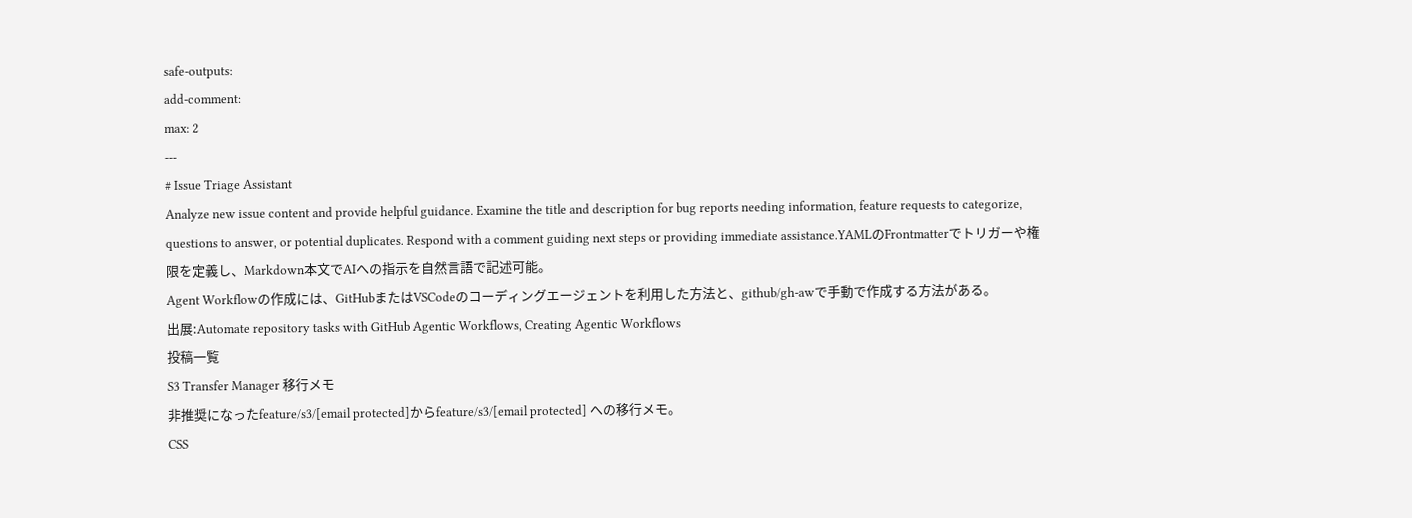safe-outputs:
add-comment:
max: 2
---
# Issue Triage Assistant
Analyze new issue content and provide helpful guidance. Examine the title and description for bug reports needing information, feature requests to categorize, questions to answer, or potential duplicates. Respond with a comment guiding next steps or providing immediate assistance.YAMLのFrontmatterでトリガーや権限を定義し、Markdown本文でAIへの指示を自然言語で記述可能。
Agent Workflowの作成には、GitHubまたはVSCodeのコーディングエージェントを利用した方法と、github/gh-awで手動で作成する方法がある。
出展:Automate repository tasks with GitHub Agentic Workflows, Creating Agentic Workflows
投稿一覧
S3 Transfer Manager 移行メモ
非推奨になったfeature/s3/[email protected]からfeature/s3/[email protected] への移行メモ。
CSS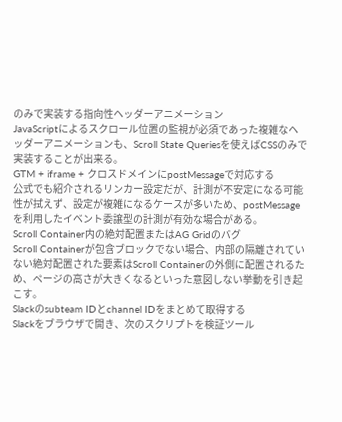のみで実装する指向性ヘッダーアニメーション
JavaScriptによるスクロール位置の監視が必須であった複雑なヘッダーアニメーションも、Scroll State Queriesを使えばCSSのみで実装することが出来る。
GTM + iframe + クロスドメインにpostMessageで対応する
公式でも紹介されるリンカー設定だが、計測が不安定になる可能性が拭えず、設定が複雑になるケースが多いため、postMessageを利用したイベント委譲型の計測が有効な場合がある。
Scroll Container内の絶対配置またはAG Gridのバグ
Scroll Containerが包含ブロックでない場合、内部の隔離されていない絶対配置された要素はScroll Containerの外側に配置されるため、ページの高さが大きくなるといった意図しない挙動を引き起こす。
Slackのsubteam IDとchannel IDをまとめて取得する
Slackをブラウザで開き、次のスクリプトを検証ツール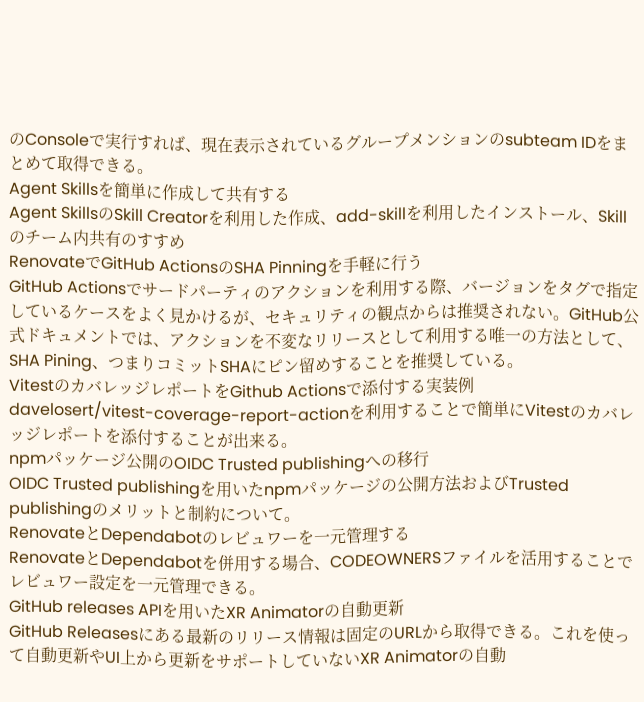のConsoleで実行すれば、現在表示されているグループメンションのsubteam IDをまとめて取得できる。
Agent Skillsを簡単に作成して共有する
Agent SkillsのSkill Creatorを利用した作成、add-skillを利用したインストール、Skillのチーム内共有のすすめ
RenovateでGitHub ActionsのSHA Pinningを手軽に行う
GitHub Actionsでサードパーティのアクションを利用する際、バージョンをタグで指定しているケースをよく見かけるが、セキュリティの観点からは推奨されない。GitHub公式ドキュメントでは、アクションを不変なリリースとして利用する唯一の方法として、SHA Pining、つまりコミットSHAにピン留めすることを推奨している。
VitestのカバレッジレポートをGithub Actionsで添付する実装例
davelosert/vitest-coverage-report-actionを利用することで簡単にVitestのカバレッジレポートを添付することが出来る。
npmパッケージ公開のOIDC Trusted publishingへの移行
OIDC Trusted publishingを用いたnpmパッケージの公開方法およびTrusted publishingのメリットと制約について。
RenovateとDependabotのレビュワーを一元管理する
RenovateとDependabotを併用する場合、CODEOWNERSファイルを活用することでレビュワー設定を一元管理できる。
GitHub releases APIを用いたXR Animatorの自動更新
GitHub Releasesにある最新のリリース情報は固定のURLから取得できる。これを使って自動更新やUI上から更新をサポートしていないXR Animatorの自動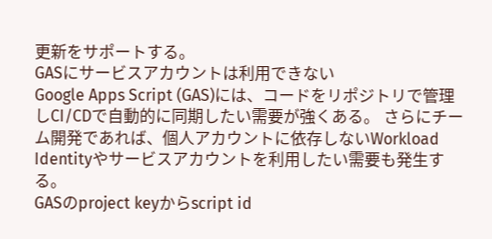更新をサポートする。
GASにサービスアカウントは利用できない
Google Apps Script (GAS)には、コードをリポジトリで管理しCI/CDで自動的に同期したい需要が強くある。 さらにチーム開発であれば、個人アカウントに依存しないWorkload Identityやサービスアカウントを利用したい需要も発生する。
GASのproject keyからscript id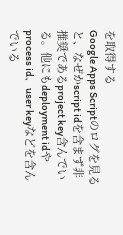を取得する
Google Apps Scriptのログを見ると、なぜかscript idを含まず非推奨であるproject key含んでいる。他にもdeployment idやprocess id、user keyなどを含んでいる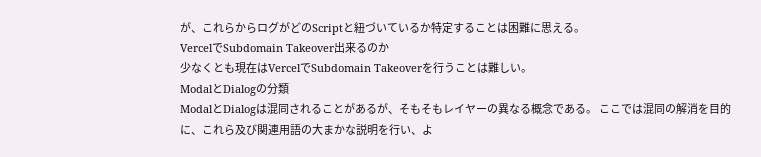が、これらからログがどのScriptと紐づいているか特定することは困難に思える。
VercelでSubdomain Takeover出来るのか
少なくとも現在はVercelでSubdomain Takeoverを行うことは難しい。
ModalとDialogの分類
ModalとDialogは混同されることがあるが、そもそもレイヤーの異なる概念である。 ここでは混同の解消を目的に、これら及び関連用語の大まかな説明を行い、よ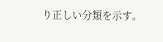り正しい分類を示す。